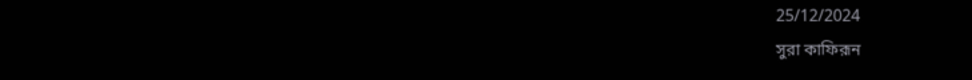25/12/2024
সুরা কাফিরূন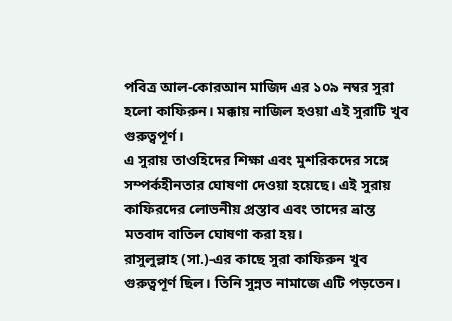পবিত্র আল-কোরআন মাজিদ এর ১০৯ নম্বর সুরা হলো কাফিরুন। মক্কায় নাজিল হওয়া এই সুরাটি খুব গুরুত্বপূর্ণ।
এ সুরায় তাওহিদের শিক্ষা এবং মুশরিকদের সঙ্গে সম্পর্কহীনতার ঘোষণা দেওয়া হয়েছে। এই সুরায় কাফিরদের লোভনীয় প্রস্তাব এবং তাদের ভ্রান্ত মতবাদ বাতিল ঘোষণা করা হয়।
রাসুলুল্লাহ (সা.)-এর কাছে সুরা কাফিরুন খুব গুরুত্বপূর্ণ ছিল। তিনি সুন্নত নামাজে এটি পড়তেন।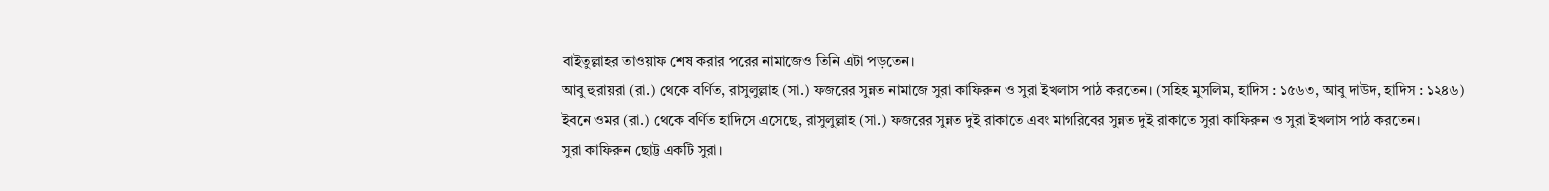বাইতুল্লাহর তাওয়াফ শেষ করার পরের নামাজেও তিনি এটা পড়তেন।
আবু হুরায়রা (রা.) থেকে বর্ণিত, রাসুলুল্লাহ (সা.) ফজরের সুন্নত নামাজে সুরা কাফিরুন ও সুরা ইখলাস পাঠ করতেন। (সহিহ মুসলিম, হাদিস : ১৫৬৩, আবু দাউদ, হাদিস : ১২৪৬)
ইবনে ওমর (রা.) থেকে বর্ণিত হাদিসে এসেছে, রাসুলুল্লাহ (সা.) ফজরের সুন্নত দুই রাকাতে এবং মাগরিবের সুন্নত দুই রাকাতে সুরা কাফিরুন ও সুরা ইখলাস পাঠ করতেন।
সুরা কাফিরুন ছোট্ট একটি সুরা।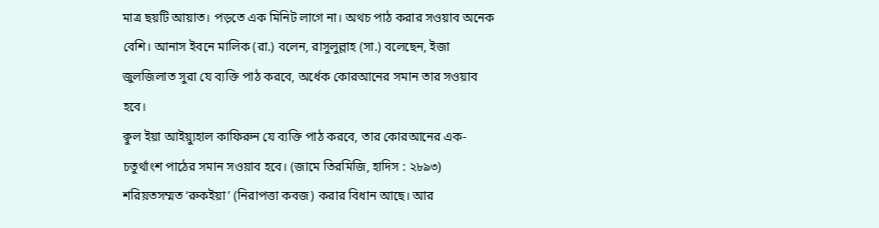মাত্র ছয়টি আয়াত। পড়তে এক মিনিট লাগে না। অথচ পাঠ করার সওয়াব অনেক বেশি। আনাস ইবনে মালিক (রা.) বলেন, রাসুলুল্লাহ (সা.) বলেছেন, ইজা জুলজিলাত সুরা যে ব্যক্তি পাঠ করবে, অর্ধেক কোরআনের সমান তার সওয়াব হবে।
ক্বুল ইয়া আইয়্যুহাল কাফিরুন যে ব্যক্তি পাঠ করবে, তার কোরআনের এক-চতুর্থাংশ পাঠের সমান সওয়াব হবে। (জামে তিরমিজি, হাদিস : ২৮৯৩)
শরিয়তসম্মত ‘রুকইয়া’ (নিরাপত্তা কবজ) করার বিধান আছে। আর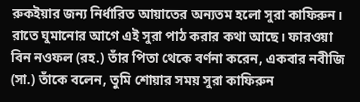রুকইয়ার জন্য নির্ধারিত আয়াতের অন্যতম হলো সুরা কাফিরুন।
রাতে ঘুমানোর আগে এই সুরা পাঠ করার কথা আছে। ফারওয়া বিন নওফল (রহ.) তাঁর পিতা থেকে বর্ণনা করেন, একবার নবীজি (সা.) তাঁকে বলেন, তুমি শোয়ার সময় সুরা কাফিরুন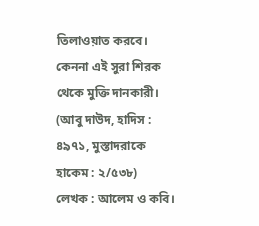তিলাওয়াত করবে।
কেননা এই সুরা শিরক থেকে মুক্তি দানকারী। (আবু দাউদ, হাদিস : ৪৯৭১, মুস্তাদরাকে হাকেম : ২/৫৩৮)
লেখক : আলেম ও কবি।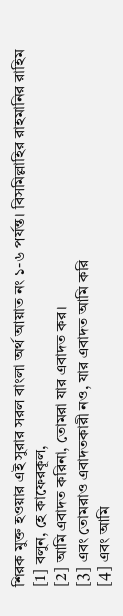শিরক মুক্ত হওয়ার এই সুরার সরল বাংলা অর্থ আয়াত নং ১-৬ পর্যন্ত। বিসমিল্লাহির রাহমানির রাহিম
[1] বলুন, হে কাফেরকূল,
[2] আমি এবাদত করিনা, তোমরা যার এবাদত কর।
[3] এবং তোমরাও এবাদতকারী নও, যার এবাদত আমি করি
[4] এবং আমি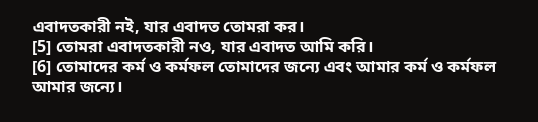এবাদতকারী নই, যার এবাদত তোমরা কর।
[5] তোমরা এবাদতকারী নও, যার এবাদত আমি করি।
[6] তোমাদের কর্ম ও কর্মফল তোমাদের জন্যে এবং আমার কর্ম ও কর্মফল আমার জন্যে।